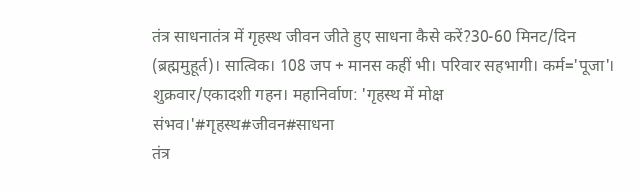तंत्र साधनातंत्र में गृहस्थ जीवन जीते हुए साधना कैसे करें?30-60 मिनट/दिन (ब्रह्ममुहूर्त)। सात्विक। 108 जप + मानस कहीं भी। परिवार सहभागी। कर्म='पूजा'। शुक्रवार/एकादशी गहन। महानिर्वाण: 'गृहस्थ में मोक्ष संभव।'#गृहस्थ#जीवन#साधना
तंत्र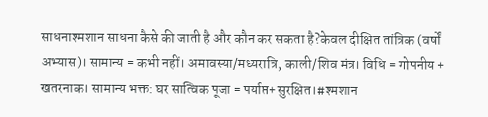साधनाश्मशान साधना कैसे की जाती है और कौन कर सकता है?केवल दीक्षित तांत्रिक (वर्षों अभ्यास)। सामान्य = कभी नहीं। अमावस्या/मध्यरात्रि, काली/शिव मंत्र। विधि = गोपनीय + खतरनाक। सामान्य भक्त: घर सात्विक पूजा = पर्याप्त+सुरक्षित।#श्मशान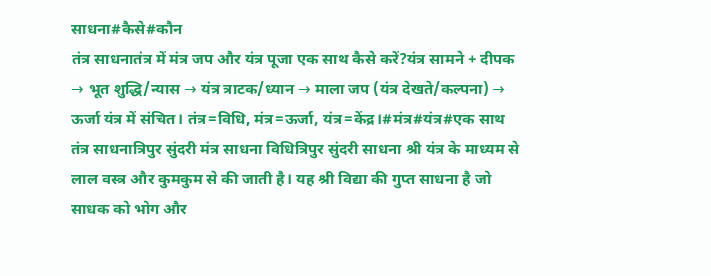साधना#कैसे#कौन
तंत्र साधनातंत्र में मंत्र जप और यंत्र पूजा एक साथ कैसे करें?यंत्र सामने + दीपक → भूत शुद्धि/न्यास → यंत्र त्राटक/ध्यान → माला जप (यंत्र देखते/कल्पना) → ऊर्जा यंत्र में संचित। तंत्र=विधि, मंत्र=ऊर्जा, यंत्र=केंद्र।#मंत्र#यंत्र#एक साथ
तंत्र साधनात्रिपुर सुंदरी मंत्र साधना विधित्रिपुर सुंदरी साधना श्री यंत्र के माध्यम से लाल वस्त्र और कुमकुम से की जाती है। यह श्री विद्या की गुप्त साधना है जो साधक को भोग और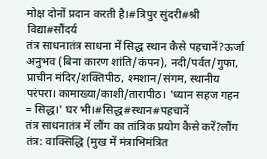मोक्ष दोनों प्रदान करती है।#त्रिपुर सुंदरी#श्री विद्या#सौंदर्य
तंत्र साधनातंत्र साधना में सिद्ध स्थान कैसे पहचानें?ऊर्जा अनुभव (बिना कारण शांति/कंपन), नदी/पर्वत/गुफा, प्राचीन मंदिर/शक्तिपीठ, श्मशान/संगम, स्थानीय परंपरा। कामाख्या/काशी/तारापीठ। 'ध्यान सहज गहन = सिद्ध।' घर भी।#सिद्ध#स्थान#पहचानें
तंत्र साधनातंत्र में लौंग का तांत्रिक प्रयोग कैसे करें?लौंग तंत्र: वाक्सिद्धि (मुख में मंत्राभिमंत्रित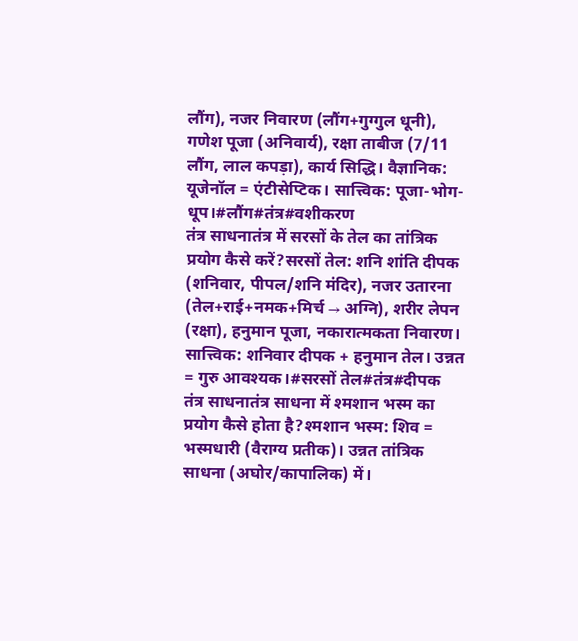लौंग), नजर निवारण (लौंग+गुग्गुल धूनी), गणेश पूजा (अनिवार्य), रक्षा ताबीज (7/11 लौंग, लाल कपड़ा), कार्य सिद्धि। वैज्ञानिक: यूजेनॉल = एंटीसेप्टिक। सात्त्विक: पूजा-भोग-धूप।#लौंग#तंत्र#वशीकरण
तंत्र साधनातंत्र में सरसों के तेल का तांत्रिक प्रयोग कैसे करें?सरसों तेल: शनि शांति दीपक (शनिवार, पीपल/शनि मंदिर), नजर उतारना (तेल+राई+नमक+मिर्च → अग्नि), शरीर लेपन (रक्षा), हनुमान पूजा, नकारात्मकता निवारण। सात्त्विक: शनिवार दीपक + हनुमान तेल। उन्नत = गुरु आवश्यक।#सरसों तेल#तंत्र#दीपक
तंत्र साधनातंत्र साधना में श्मशान भस्म का प्रयोग कैसे होता है?श्मशान भस्म: शिव = भस्मधारी (वैराग्य प्रतीक)। उन्नत तांत्रिक साधना (अघोर/कापालिक) में।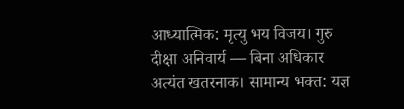आध्यात्मिक: मृत्यु भय विजय। गुरु दीक्षा अनिवार्य — बिना अधिकार अत्यंत खतरनाक। सामान्य भक्त: यज्ञ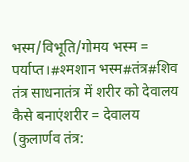भस्म/विभूति/गोमय भस्म = पर्याप्त।#श्मशान भस्म#तंत्र#शिव
तंत्र साधनातंत्र में शरीर को देवालय कैसे बनाएंशरीर = देवालय (कुलार्णव तंत्र: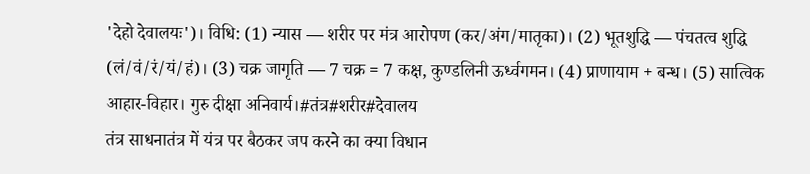'देहो देवालयः')। विधि: (1) न्यास — शरीर पर मंत्र आरोपण (कर/अंग/मातृका)। (2) भूतशुद्धि — पंचतत्व शुद्धि (लं/वं/रं/यं/हं)। (3) चक्र जागृति — 7 चक्र = 7 कक्ष, कुण्डलिनी ऊर्ध्वगमन। (4) प्राणायाम + बन्ध। (5) सात्विक आहार-विहार। गुरु दीक्षा अनिवार्य।#तंत्र#शरीर#देवालय
तंत्र साधनातंत्र में यंत्र पर बैठकर जप करने का क्या विधान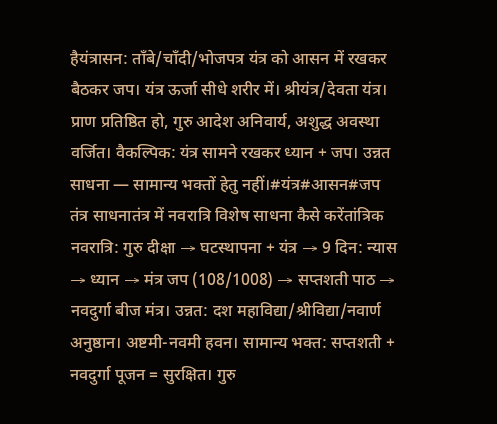हैयंत्रासन: ताँबे/चाँदी/भोजपत्र यंत्र को आसन में रखकर बैठकर जप। यंत्र ऊर्जा सीधे शरीर में। श्रीयंत्र/देवता यंत्र। प्राण प्रतिष्ठित हो, गुरु आदेश अनिवार्य, अशुद्ध अवस्था वर्जित। वैकल्पिक: यंत्र सामने रखकर ध्यान + जप। उन्नत साधना — सामान्य भक्तों हेतु नहीं।#यंत्र#आसन#जप
तंत्र साधनातंत्र में नवरात्रि विशेष साधना कैसे करेंतांत्रिक नवरात्रि: गुरु दीक्षा → घटस्थापना + यंत्र → 9 दिन: न्यास → ध्यान → मंत्र जप (108/1008) → सप्तशती पाठ → नवदुर्गा बीज मंत्र। उन्नत: दश महाविद्या/श्रीविद्या/नवार्ण अनुष्ठान। अष्टमी-नवमी हवन। सामान्य भक्त: सप्तशती + नवदुर्गा पूजन = सुरक्षित। गुरु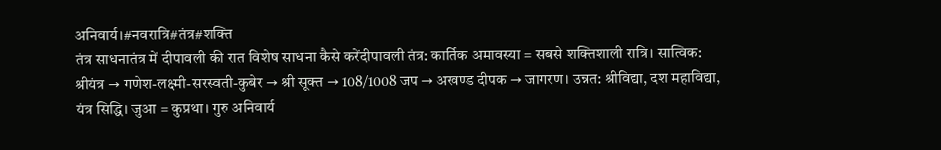अनिवार्य।#नवरात्रि#तंत्र#शक्ति
तंत्र साधनातंत्र में दीपावली की रात विशेष साधना कैसे करेंदीपावली तंत्र: कार्तिक अमावस्या = सबसे शक्तिशाली रात्रि। सात्विक: श्रीयंत्र → गणेश-लक्ष्मी-सरस्वती-कुबेर → श्री सूक्त → 108/1008 जप → अखण्ड दीपक → जागरण। उन्नत: श्रीविद्या, दश महाविद्या, यंत्र सिद्धि। जुआ = कुप्रथा। गुरु अनिवार्य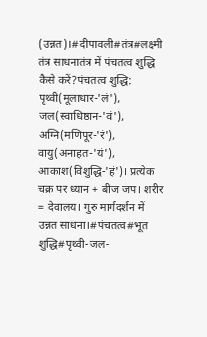(उन्नत)।#दीपावली#तंत्र#लक्ष्मी
तंत्र साधनातंत्र में पंचतत्व शुद्धि कैसे करें?पंचतत्व शुद्धि: पृथ्वी(मूलाधार-'लं'), जल(स्वाधिष्ठान-'वं'), अग्नि(मणिपूर-'रं'), वायु(अनाहत-'यं'), आकाश(विशुद्धि-'हं')। प्रत्येक चक्र पर ध्यान + बीज जप। शरीर = देवालय। गुरु मार्गदर्शन में उन्नत साधना।#पंचतत्व#भूत शुद्धि#पृथ्वी-जल-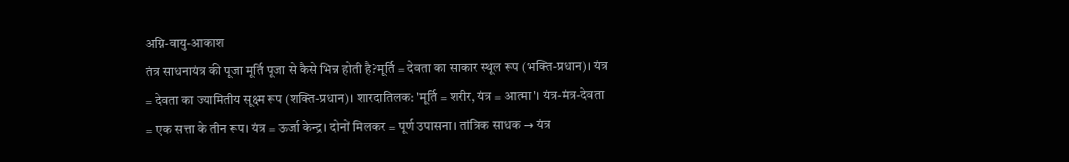अग्नि-वायु-आकाश
तंत्र साधनायंत्र की पूजा मूर्ति पूजा से कैसे भिन्न होती है?मूर्ति = देवता का साकार स्थूल रूप (भक्ति-प्रधान)। यंत्र = देवता का ज्यामितीय सूक्ष्म रूप (शक्ति-प्रधान)। शारदातिलक: 'मूर्ति = शरीर, यंत्र = आत्मा'। यंत्र-मंत्र-देवता = एक सत्ता के तीन रूप। यंत्र = ऊर्जा केन्द्र। दोनों मिलकर = पूर्ण उपासना। तांत्रिक साधक → यंत्र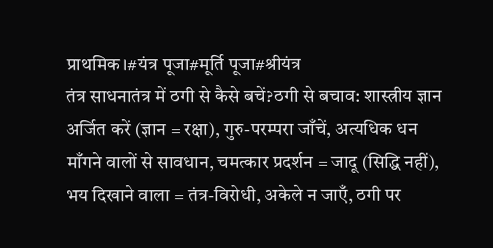प्राथमिक।#यंत्र पूजा#मूर्ति पूजा#श्रीयंत्र
तंत्र साधनातंत्र में ठगी से कैसे बचें?ठगी से बचाव: शास्त्रीय ज्ञान अर्जित करें (ज्ञान = रक्षा), गुरु-परम्परा जाँचें, अत्यधिक धन माँगने वालों से सावधान, चमत्कार प्रदर्शन = जादू (सिद्धि नहीं), भय दिखाने वाला = तंत्र-विरोधी, अकेले न जाएँ, ठगी पर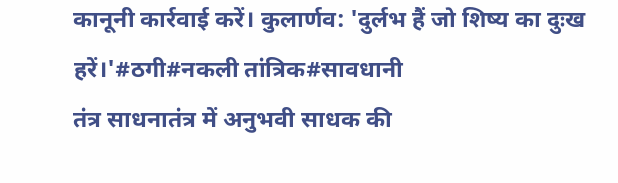कानूनी कार्रवाई करें। कुलार्णव: 'दुर्लभ हैं जो शिष्य का दुःख हरें।'#ठगी#नकली तांत्रिक#सावधानी
तंत्र साधनातंत्र में अनुभवी साधक की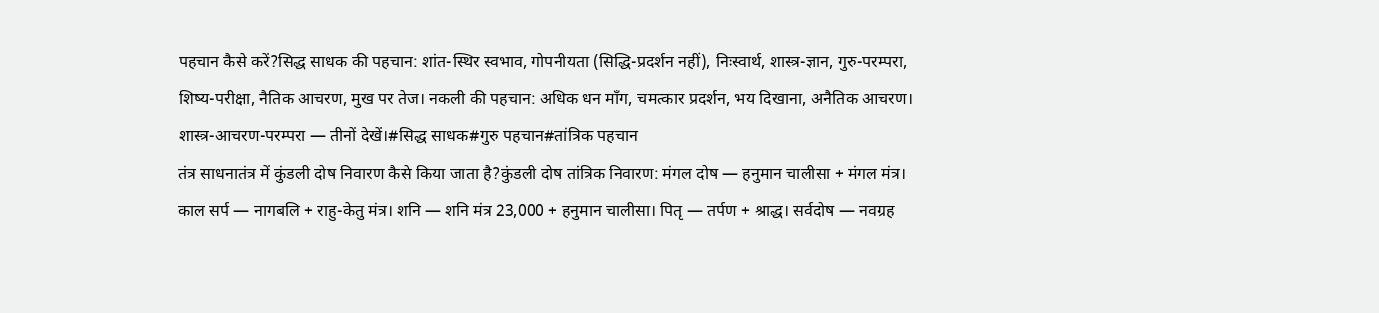पहचान कैसे करें?सिद्ध साधक की पहचान: शांत-स्थिर स्वभाव, गोपनीयता (सिद्धि-प्रदर्शन नहीं), निःस्वार्थ, शास्त्र-ज्ञान, गुरु-परम्परा, शिष्य-परीक्षा, नैतिक आचरण, मुख पर तेज। नकली की पहचान: अधिक धन माँग, चमत्कार प्रदर्शन, भय दिखाना, अनैतिक आचरण। शास्त्र-आचरण-परम्परा — तीनों देखें।#सिद्ध साधक#गुरु पहचान#तांत्रिक पहचान
तंत्र साधनातंत्र में कुंडली दोष निवारण कैसे किया जाता है?कुंडली दोष तांत्रिक निवारण: मंगल दोष — हनुमान चालीसा + मंगल मंत्र। काल सर्प — नागबलि + राहु-केतु मंत्र। शनि — शनि मंत्र 23,000 + हनुमान चालीसा। पितृ — तर्पण + श्राद्ध। सर्वदोष — नवग्रह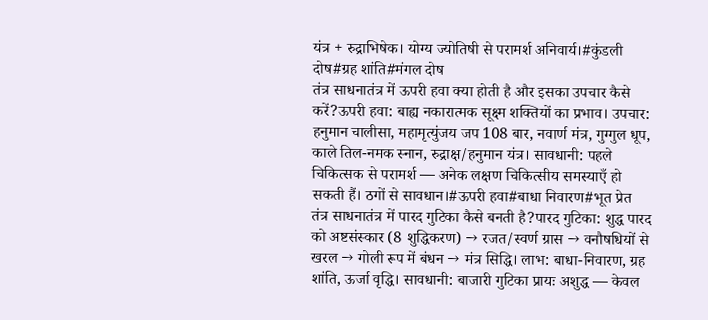यंत्र + रुद्राभिषेक। योग्य ज्योतिषी से परामर्श अनिवार्य।#कुंडली दोष#ग्रह शांति#मंगल दोष
तंत्र साधनातंत्र में ऊपरी हवा क्या होती है और इसका उपचार कैसे करें?ऊपरी हवा: बाह्य नकारात्मक सूक्ष्म शक्तियों का प्रभाव। उपचार: हनुमान चालीसा, महामृत्युंजय जप 108 बार, नवार्ण मंत्र, गुग्गुल धूप, काले तिल-नमक स्नान, रुद्राक्ष/हनुमान यंत्र। सावधानी: पहले चिकित्सक से परामर्श — अनेक लक्षण चिकित्सीय समस्याएँ हो सकती हैं। ठगों से सावधान।#ऊपरी हवा#बाधा निवारण#भूत प्रेत
तंत्र साधनातंत्र में पारद गुटिका कैसे बनती है?पारद गुटिका: शुद्ध पारद को अष्टसंस्कार (8 शुद्धिकरण) → रजत/स्वर्ण ग्रास → वनौषधियों से खरल → गोली रूप में बंधन → मंत्र सिद्धि। लाभ: बाधा-निवारण, ग्रह शांति, ऊर्जा वृद्धि। सावधानी: बाजारी गुटिका प्रायः अशुद्ध — केवल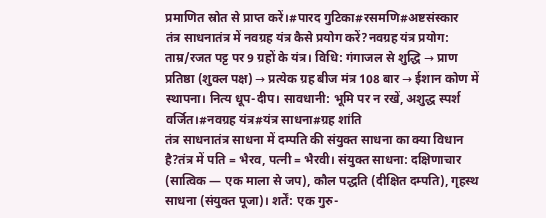प्रमाणित स्रोत से प्राप्त करें।#पारद गुटिका#रसमणि#अष्टसंस्कार
तंत्र साधनातंत्र में नवग्रह यंत्र कैसे प्रयोग करें?नवग्रह यंत्र प्रयोग: ताम्र/रजत पट्ट पर 9 ग्रहों के यंत्र। विधि: गंगाजल से शुद्धि → प्राण प्रतिष्ठा (शुक्ल पक्ष) → प्रत्येक ग्रह बीज मंत्र 108 बार → ईशान कोण में स्थापना। नित्य धूप-दीप। सावधानी: भूमि पर न रखें, अशुद्ध स्पर्श वर्जित।#नवग्रह यंत्र#यंत्र साधना#ग्रह शांति
तंत्र साधनातंत्र साधना में दम्पति की संयुक्त साधना का क्या विधान है?तंत्र में पति = भैरव, पत्नी = भैरवी। संयुक्त साधना: दक्षिणाचार (सात्विक — एक माला से जप), कौल पद्धति (दीक्षित दम्पति), गृहस्थ साधना (संयुक्त पूजा)। शर्तें: एक गुरु-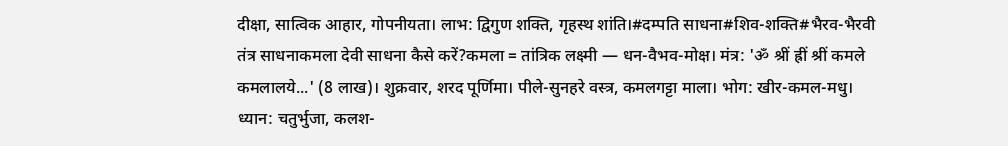दीक्षा, सात्विक आहार, गोपनीयता। लाभ: द्विगुण शक्ति, गृहस्थ शांति।#दम्पति साधना#शिव-शक्ति#भैरव-भैरवी
तंत्र साधनाकमला देवी साधना कैसे करें?कमला = तांत्रिक लक्ष्मी — धन-वैभव-मोक्ष। मंत्र: 'ॐ श्रीं ह्रीं श्रीं कमले कमलालये...' (8 लाख)। शुक्रवार, शरद पूर्णिमा। पीले-सुनहरे वस्त्र, कमलगट्टा माला। भोग: खीर-कमल-मधु। ध्यान: चतुर्भुजा, कलश-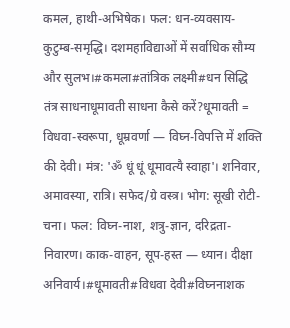कमल, हाथी-अभिषेक। फल: धन-व्यवसाय-कुटुम्ब-समृद्धि। दशमहाविद्याओं में सर्वाधिक सौम्य और सुलभ।#कमला#तांत्रिक लक्ष्मी#धन सिद्धि
तंत्र साधनाधूमावती साधना कैसे करें?धूमावती = विधवा-स्वरूपा, धूम्रवर्णा — विघ्न-विपत्ति में शक्ति की देवी। मंत्र: 'ॐ धूं धूं धूमावत्यै स्वाहा'। शनिवार, अमावस्या, रात्रि। सफेद/ग्रे वस्त्र। भोग: सूखी रोटी-चना। फल: विघ्न-नाश, शत्रु-ज्ञान, दरिद्रता-निवारण। काक-वाहन, सूप-हस्त — ध्यान। दीक्षा अनिवार्य।#धूमावती#विधवा देवी#विघ्ननाशक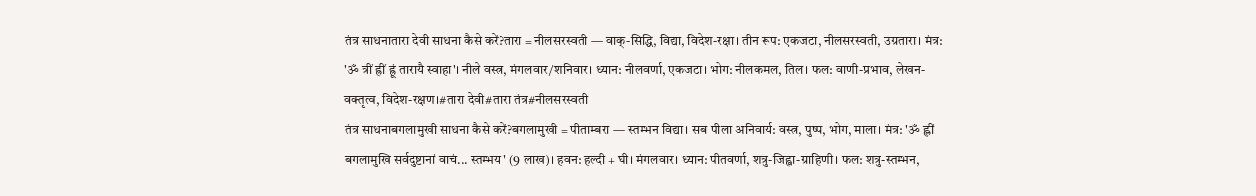तंत्र साधनातारा देवी साधना कैसे करें?तारा = नीलसरस्वती — वाक्-सिद्धि, विद्या, विदेश-रक्षा। तीन रूप: एकजटा, नीलसरस्वती, उग्रतारा। मंत्र: 'ॐ त्रीं ह्रीं ह्रूं तारायै स्वाहा'। नीले वस्त्र, मंगलवार/शनिवार। ध्यान: नीलवर्णा, एकजटा। भोग: नीलकमल, तिल। फल: वाणी-प्रभाव, लेखन-वक्तृत्व, विदेश-रक्षण।#तारा देवी#तारा तंत्र#नीलसरस्वती
तंत्र साधनाबगलामुखी साधना कैसे करें?बगलामुखी = पीताम्बरा — स्तम्भन विद्या। सब पीला अनिवार्य: वस्त्र, पुष्प, भोग, माला। मंत्र: 'ॐ ह्लीं बगलामुखि सर्वदुष्टानां वाचं... स्तम्भय' (9 लाख)। हवन: हल्दी + घी। मंगलवार। ध्यान: पीतवर्णा, शत्रु-जिह्वा-ग्राहिणी। फल: शत्रु-स्तम्भन,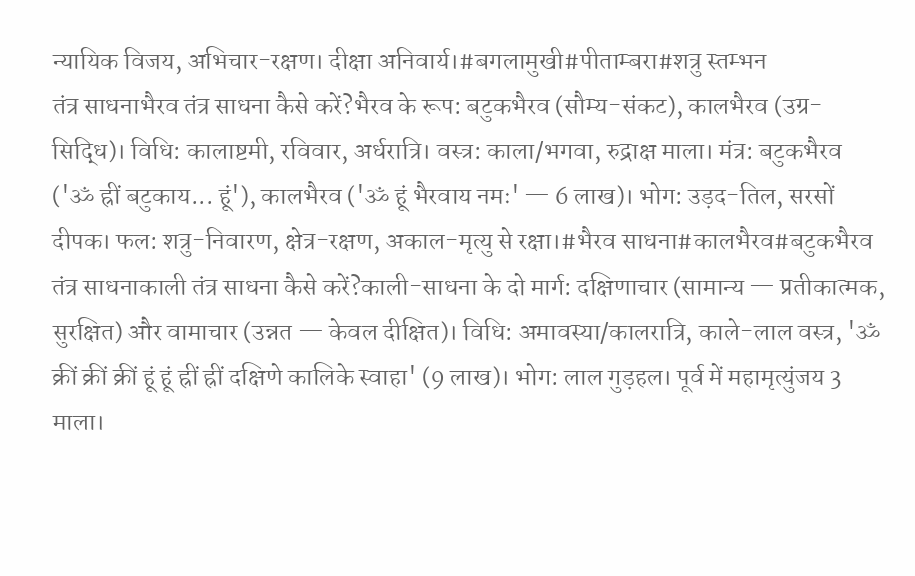न्यायिक विजय, अभिचार-रक्षण। दीक्षा अनिवार्य।#बगलामुखी#पीताम्बरा#शत्रु स्तम्भन
तंत्र साधनाभैरव तंत्र साधना कैसे करें?भैरव के रूप: बटुकभैरव (सौम्य-संकट), कालभैरव (उग्र-सिद्धि)। विधि: कालाष्टमी, रविवार, अर्धरात्रि। वस्त्र: काला/भगवा, रुद्राक्ष माला। मंत्र: बटुकभैरव ('ॐ ह्रीं बटुकाय... हूं'), कालभैरव ('ॐ हूं भैरवाय नमः' — 6 लाख)। भोग: उड़द-तिल, सरसों दीपक। फल: शत्रु-निवारण, क्षेत्र-रक्षण, अकाल-मृत्यु से रक्षा।#भैरव साधना#कालभैरव#बटुकभैरव
तंत्र साधनाकाली तंत्र साधना कैसे करें?काली-साधना के दो मार्ग: दक्षिणाचार (सामान्य — प्रतीकात्मक, सुरक्षित) और वामाचार (उन्नत — केवल दीक्षित)। विधि: अमावस्या/कालरात्रि, काले-लाल वस्त्र, 'ॐ क्रीं क्रीं क्रीं हूं हूं ह्रीं ह्रीं दक्षिणे कालिके स्वाहा' (9 लाख)। भोग: लाल गुड़हल। पूर्व में महामृत्युंजय 3 माला।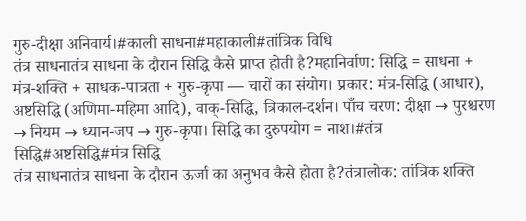गुरु-दीक्षा अनिवार्य।#काली साधना#महाकाली#तांत्रिक विधि
तंत्र साधनातंत्र साधना के दौरान सिद्धि कैसे प्राप्त होती है?महानिर्वाण: सिद्धि = साधना + मंत्र-शक्ति + साधक-पात्रता + गुरु-कृपा — चारों का संयोग। प्रकार: मंत्र-सिद्धि (आधार), अष्टसिद्धि (अणिमा-महिमा आदि), वाक्-सिद्धि, त्रिकाल-दर्शन। पाँच चरण: दीक्षा → पुरश्चरण → नियम → ध्यान-जप → गुरु-कृपा। सिद्धि का दुरुपयोग = नाश।#तंत्र सिद्धि#अष्टसिद्धि#मंत्र सिद्धि
तंत्र साधनातंत्र साधना के दौरान ऊर्जा का अनुभव कैसे होता है?तंत्रालोक: तांत्रिक शक्ति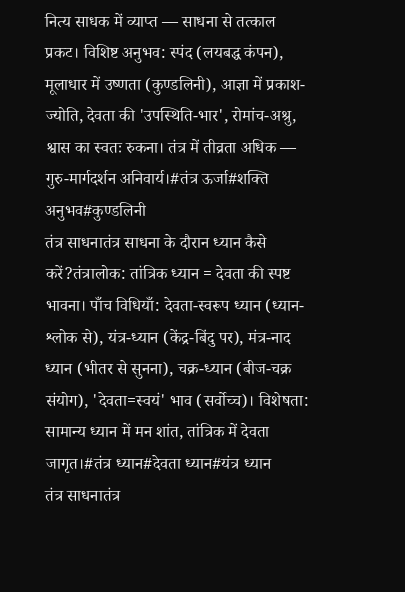नित्य साधक में व्याप्त — साधना से तत्काल प्रकट। विशिष्ट अनुभव: स्पंद (लयबद्ध कंपन), मूलाधार में उष्णता (कुण्डलिनी), आज्ञा में प्रकाश-ज्योति, देवता की 'उपस्थिति-भार', रोमांच-अश्रु, श्वास का स्वतः रुकना। तंत्र में तीव्रता अधिक — गुरु-मार्गदर्शन अनिवार्य।#तंत्र ऊर्जा#शक्ति अनुभव#कुण्डलिनी
तंत्र साधनातंत्र साधना के दौरान ध्यान कैसे करें?तंत्रालोक: तांत्रिक ध्यान = देवता की स्पष्ट भावना। पाँच विधियाँ: देवता-स्वरूप ध्यान (ध्यान-श्लोक से), यंत्र-ध्यान (केंद्र-बिंदु पर), मंत्र-नाद ध्यान (भीतर से सुनना), चक्र-ध्यान (बीज-चक्र संयोग), 'देवता=स्वयं' भाव (सर्वोच्च)। विशेषता: सामान्य ध्यान में मन शांत, तांत्रिक में देवता जागृत।#तंत्र ध्यान#देवता ध्यान#यंत्र ध्यान
तंत्र साधनातंत्र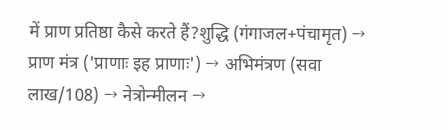में प्राण प्रतिष्ठा कैसे करते हैं?शुद्धि (गंगाजल+पंचामृत) → प्राण मंत्र ('प्राणाः इह प्राणाः') → अभिमंत्रण (सवा लाख/108) → नेत्रोन्मीलन →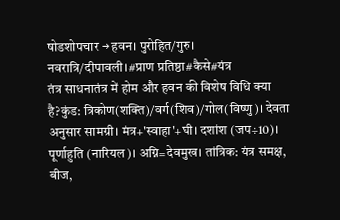षोडशोपचार → हवन। पुरोहित/गुरु। नवरात्रि/दीपावली।#प्राण प्रतिष्ठा#कैसे#यंत्र
तंत्र साधनातंत्र में होम और हवन की विशेष विधि क्या है?कुंड: त्रिकोण(शक्ति)/वर्ग(शिव)/गोल(विष्णु)। देवता अनुसार सामग्री। मंत्र+'स्वाहा'+घी। दशांश (जप÷10)। पूर्णाहुति (नारियल)। अग्नि=देवमुख। तांत्रिक: यंत्र समक्ष, बीज,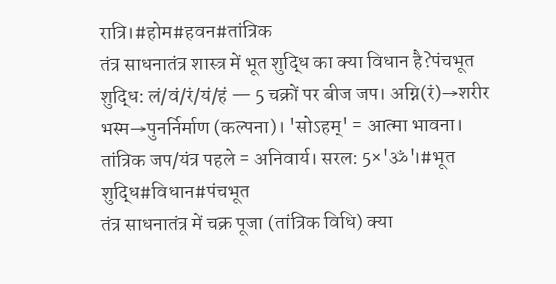रात्रि।#होम#हवन#तांत्रिक
तंत्र साधनातंत्र शास्त्र में भूत शुद्धि का क्या विधान है?पंचभूत शुद्धि: लं/वं/रं/यं/हं — 5 चक्रों पर बीज जप। अग्नि(रं)→शरीर भस्म→पुनर्निर्माण (कल्पना)। 'सोऽहम्' = आत्मा भावना। तांत्रिक जप/यंत्र पहले = अनिवार्य। सरल: 5×'ॐ'।#भूत शुद्धि#विधान#पंचभूत
तंत्र साधनातंत्र में चक्र पूजा (तांत्रिक विधि) क्या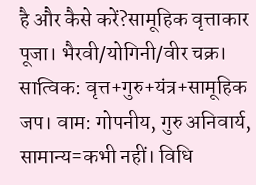है और कैसे करें?सामूहिक वृत्ताकार पूजा। भैरवी/योगिनी/वीर चक्र। सात्विक: वृत्त+गुरु+यंत्र+सामूहिक जप। वाम: गोपनीय, गुरु अनिवार्य, सामान्य=कभी नहीं। विधि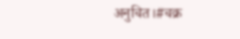अनुचित।#चक्र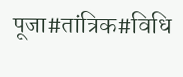पूजा#तांत्रिक#विधि